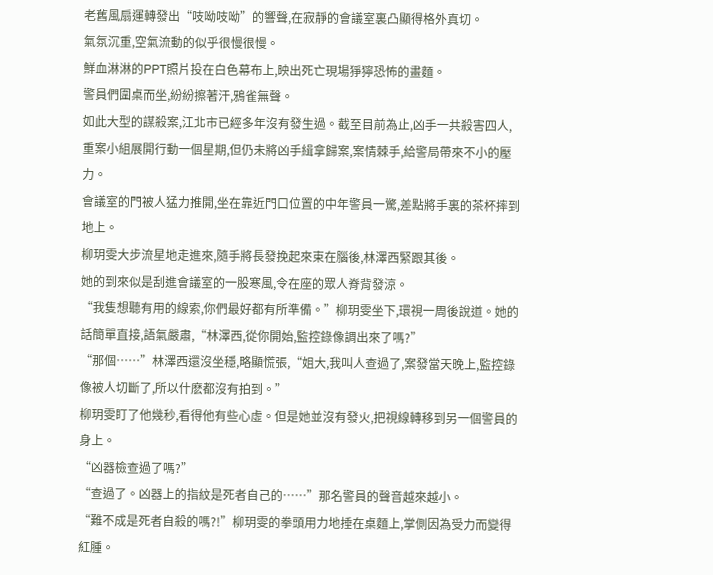老舊風扇運轉發出“吱呦吱呦”的響聲,在寂靜的會議室裏凸顯得格外真切。
氣氛沉重,空氣流動的似乎很慢很慢。
鮮血淋淋的PPT照片投在白色幕布上,映出死亡現場猙獰恐怖的畫麵。
警員們圍桌而坐,紛紛擦著汗,鴉雀無聲。
如此大型的謀殺案,江北市已經多年沒有發生過。截至目前為止,凶手一共殺害四人,重案小組展開行動一個星期,但仍未將凶手緝拿歸案,案情棘手,給警局帶來不小的壓力。
會議室的門被人猛力推開,坐在靠近門口位置的中年警員一驚,差點將手裏的茶杯摔到地上。
柳玥雯大步流星地走進來,隨手將長發挽起來束在腦後,林澤西緊跟其後。
她的到來似是刮進會議室的一股寒風,令在座的眾人脊背發涼。
“我隻想聽有用的線索,你們最好都有所準備。”柳玥雯坐下,環視一周後說道。她的話簡單直接,語氣嚴肅,“林澤西,從你開始,監控錄像調出來了嗎?”
“那個……”林澤西還沒坐穩,略顯慌張,“姐大,我叫人查過了,案發當天晚上,監控錄像被人切斷了,所以什麽都沒有拍到。”
柳玥雯盯了他幾秒,看得他有些心虛。但是她並沒有發火,把視線轉移到另一個警員的身上。
“凶器檢查過了嗎?”
“查過了。凶器上的指紋是死者自己的……”那名警員的聲音越來越小。
“難不成是死者自殺的嗎?!”柳玥雯的拳頭用力地捶在桌麵上,掌側因為受力而變得紅腫。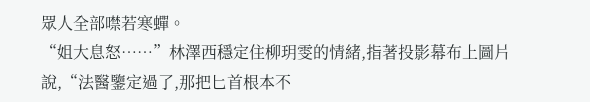眾人全部噤若寒蟬。
“姐大息怒……”林澤西穩定住柳玥雯的情緒,指著投影幕布上圖片說,“法醫鑒定過了,那把匕首根本不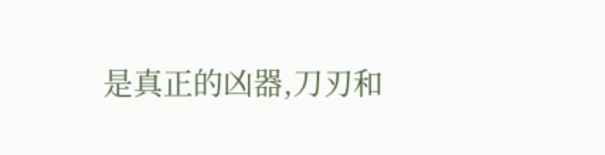是真正的凶器,刀刃和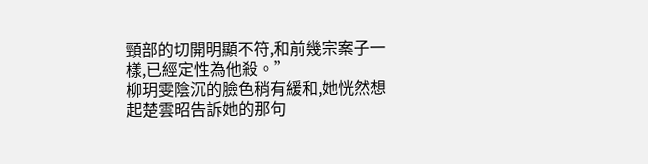頸部的切開明顯不符,和前幾宗案子一樣,已經定性為他殺。”
柳玥雯陰沉的臉色稍有緩和,她恍然想起楚雲昭告訴她的那句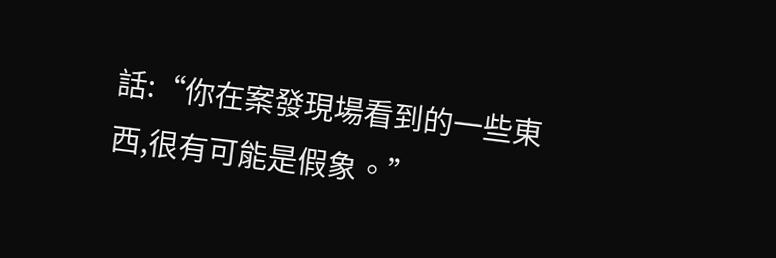話:“你在案發現場看到的一些東西,很有可能是假象。”